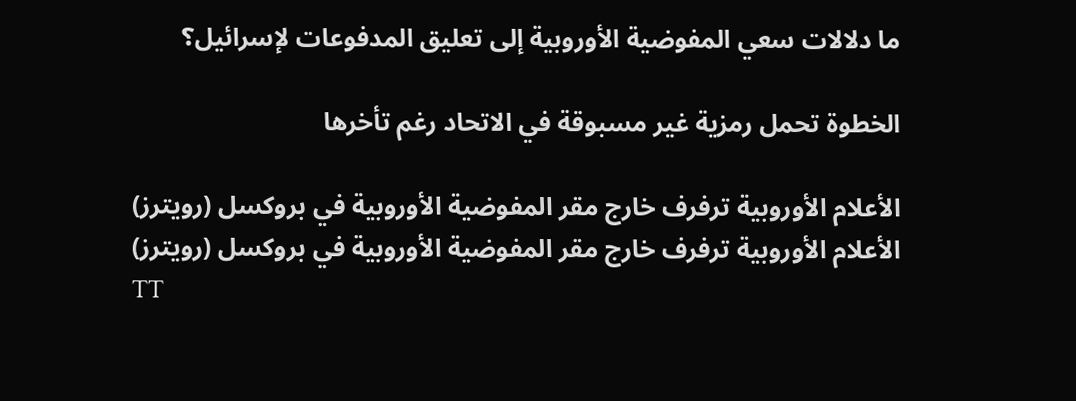ما دلالات سعي المفوضية الأوروبية إلى تعليق المدفوعات لإسرائيل؟

الخطوة تحمل رمزية غير مسبوقة في الاتحاد رغم تأخرها

الأعلام الأوروبية ترفرف خارج مقر المفوضية الأوروبية في بروكسل (رويترز)
الأعلام الأوروبية ترفرف خارج مقر المفوضية الأوروبية في بروكسل (رويترز)
TT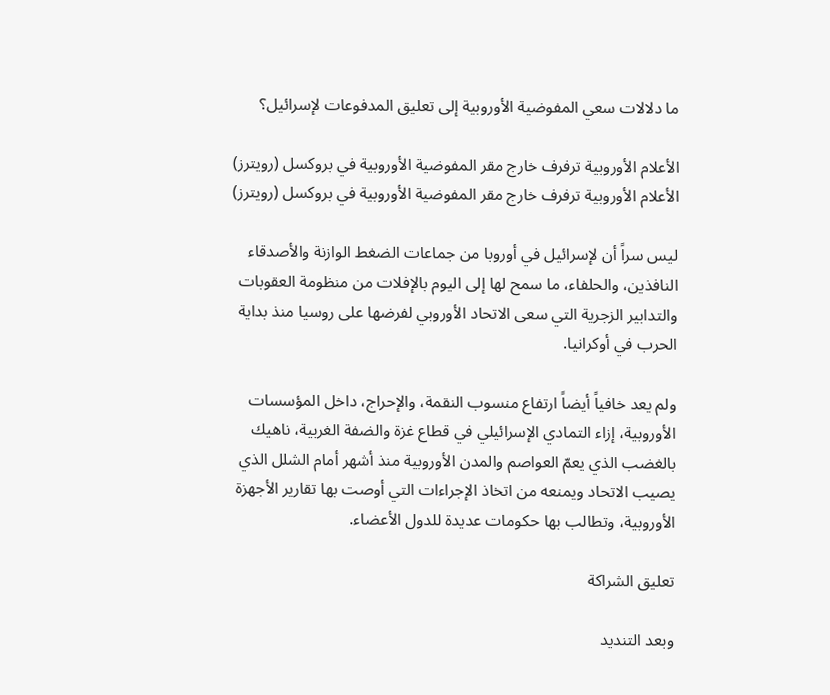ما دلالات سعي المفوضية الأوروبية إلى تعليق المدفوعات لإسرائيل؟

الأعلام الأوروبية ترفرف خارج مقر المفوضية الأوروبية في بروكسل (رويترز)
الأعلام الأوروبية ترفرف خارج مقر المفوضية الأوروبية في بروكسل (رويترز)

ليس سراً أن لإسرائيل في أوروبا من جماعات الضغط الوازنة والأصدقاء النافذين، والحلفاء، ما سمح لها إلى اليوم بالإفلات من منظومة العقوبات والتدابير الزجرية التي سعى الاتحاد الأوروبي لفرضها على روسيا منذ بداية الحرب في أوكرانيا.

ولم يعد خافياً أيضاً ارتفاع منسوب النقمة، والإحراج، داخل المؤسسات الأوروبية، إزاء التمادي الإسرائيلي في قطاع غزة والضفة الغربية، ناهيك بالغضب الذي يعمّ العواصم والمدن الأوروبية منذ أشهر أمام الشلل الذي يصيب الاتحاد ويمنعه من اتخاذ الإجراءات التي أوصت بها تقارير الأجهزة الأوروبية، وتطالب بها حكومات عديدة للدول الأعضاء.

تعليق الشراكة

وبعد التنديد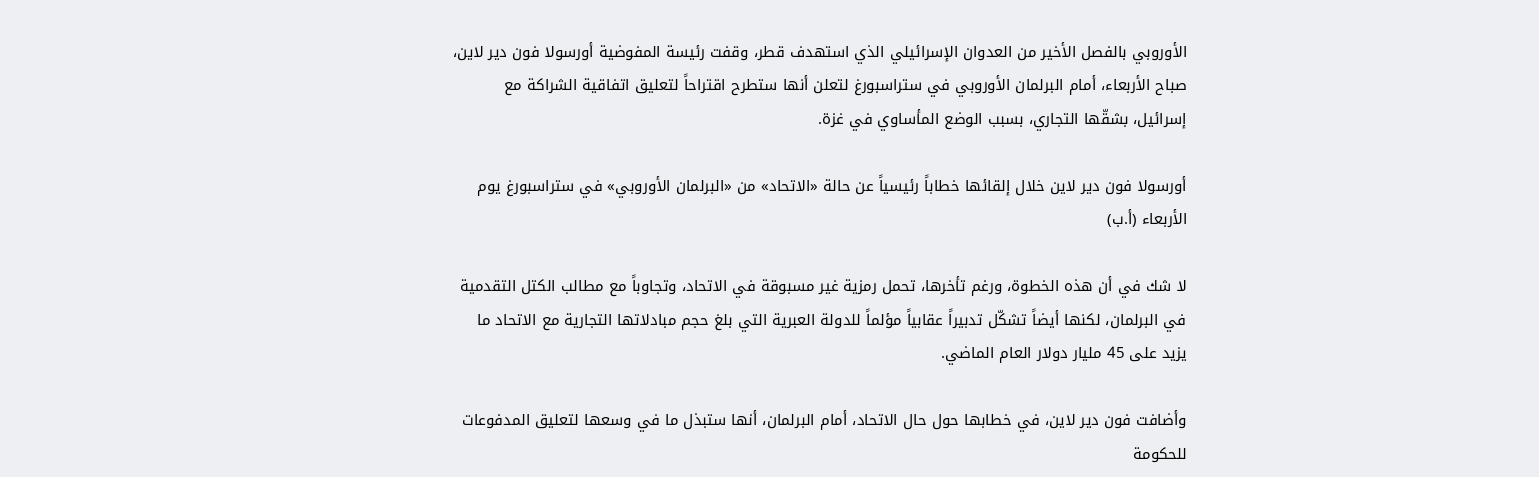الأوروبي بالفصل الأخير من العدوان الإسرائيلي الذي استهدف قطر، وقفت رئيسة المفوضية أورسولا فون دير لاين، صباح الأربعاء، أمام البرلمان الأوروبي في ستراسبورغ لتعلن أنها ستطرح اقتراحاً لتعليق اتفاقية الشراكة مع إسرائيل، بشقّها التجاري، بسبب الوضع المأساوي في غزة.

أورسولا فون دير لاين خلال إلقائها خطاباً رئيسياً عن حالة «الاتحاد» من «البرلمان الأوروبي» في ستراسبورغ يوم الأربعاء (أ.ب)

لا شك في أن هذه الخطوة، ورغم تأخرها، تحمل رمزية غير مسبوقة في الاتحاد، وتجاوباً مع مطالب الكتل التقدمية في البرلمان، لكنها أيضاً تشكّل تدبيراً عقابياً مؤلماً للدولة العبرية التي بلغ حجم مبادلاتها التجارية مع الاتحاد ما يزيد على 45 مليار دولار العام الماضي.

وأضافت فون دير لاين، في خطابها حول حال الاتحاد، أمام البرلمان، أنها ستبذل ما في وسعها لتعليق المدفوعات للحكومة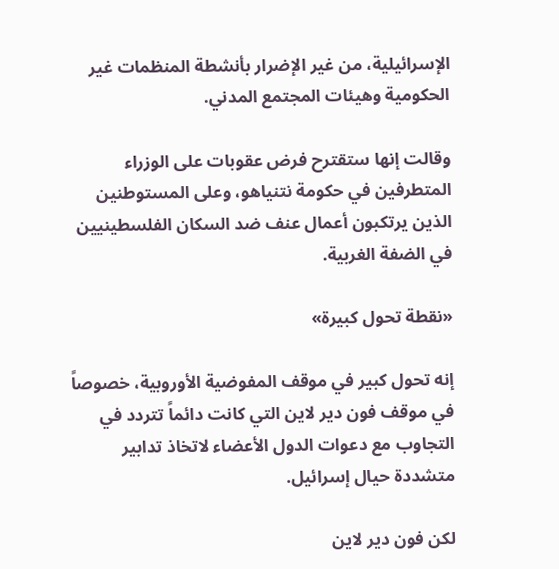الإسرائيلية، من غير الإضرار بأنشطة المنظمات غير الحكومية وهيئات المجتمع المدني.

وقالت إنها ستقترح فرض عقوبات على الوزراء المتطرفين في حكومة نتنياهو، وعلى المستوطنين الذين يرتكبون أعمال عنف ضد السكان الفلسطينيين في الضفة الغربية.

«نقطة تحول كبيرة»

إنه تحول كبير في موقف المفوضية الأوروبية، خصوصاً في موقف فون دير لاين التي كانت دائماً تتردد في التجاوب مع دعوات الدول الأعضاء لاتخاذ تدابير متشددة حيال إسرائيل.

لكن فون دير لاين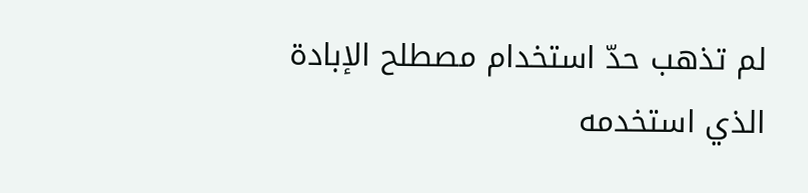لم تذهب حدّ استخدام مصطلح الإبادة الذي استخدمه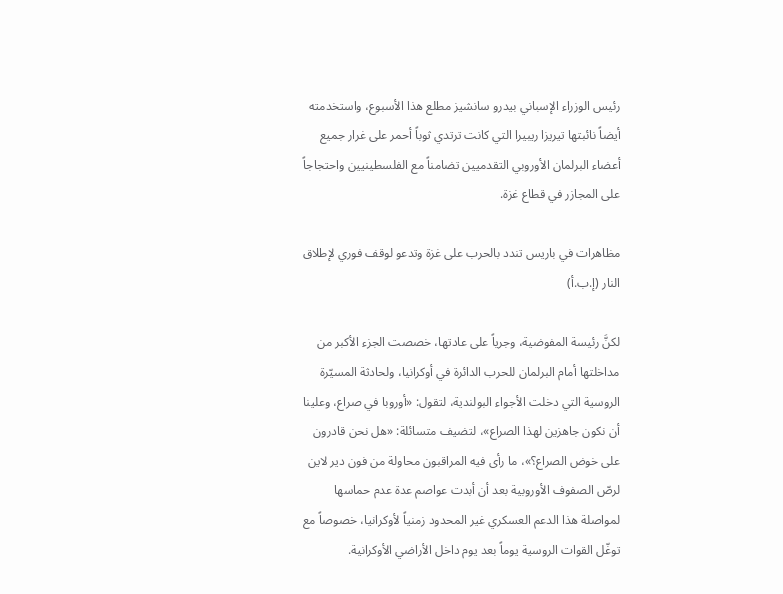رئيس الوزراء الإسباني بيدرو سانشيز مطلع هذا الأسبوع، واستخدمته أيضاً نائبتها تيريزا ريبيرا التي كانت ترتدي ثوباً أحمر على غرار جميع أعضاء البرلمان الأوروبي التقدميين تضامناً مع الفلسطينيين واحتجاجاً على المجازر في قطاع غزة.

مظاهرات في باريس تندد بالحرب على غزة وتدعو لوقف فوري لإطلاق النار (إ.ب.أ)

لكنَّ رئيسة المفوضية، وجرياً على عادتها، خصصت الجزء الأكبر من مداخلتها أمام البرلمان للحرب الدائرة في أوكرانيا، ولحادثة المسيّرة الروسية التي دخلت الأجواء البولندية، لتقول: «أوروبا في صراع، وعلينا أن نكون جاهزين لهذا الصراع»، لتضيف متسائلة: «هل نحن قادرون على خوض الصراع؟»، ما رأى فيه المراقبون محاولة من فون دير لاين لرصّ الصفوف الأوروبية بعد أن أبدت عواصم عدة عدم حماسها لمواصلة هذا الدعم العسكري غير المحدود زمنياً لأوكرانيا، خصوصاً مع توغّل القوات الروسية يوماً بعد يوم داخل الأراضي الأوكرانية.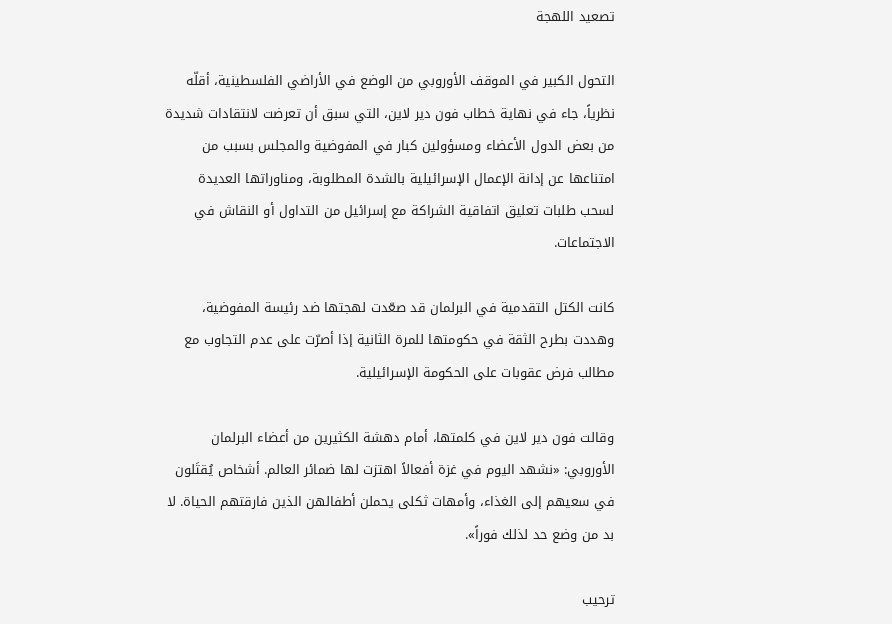تصعيد اللهجة

التحول الكبير في الموقف الأوروبي من الوضع في الأراضي الفلسطينية، أقلّه نظرياً، جاء في نهاية خطاب فون دير لاين، التي سبق أن تعرضت لانتقادات شديدة من بعض الدول الأعضاء ومسؤولين كبار في المفوضية والمجلس بسبب من امتناعها عن إدانة الإعمال الإسرائيلية بالشدة المطلوبة، ومناوراتها العديدة لسحب طلبات تعليق اتفاقية الشراكة مع إسرائيل من التداول أو النقاش في الاجتماعات.

كانت الكتل التقدمية في البرلمان قد صعّدت لهجتها ضد رئيسة المفوضية، وهددت بطرح الثقة في حكومتها للمرة الثانية إذا أصرّت على عدم التجاوب مع مطالب فرض عقوبات على الحكومة الإسرائيلية.

وقالت فون دير لاين في كلمتها، أمام دهشة الكثيرين من أعضاء البرلمان الأوروبي: «نشهد اليوم في غزة أفعالاً اهتزت لها ضمائر العالم. أشخاص يُقتَلون في سعيهم إلى الغذاء، وأمهات ثكلى يحملن أطفالهن الذين فارقتهم الحياة. لا بد من وضع حد لذلك فوراً».

ترحيب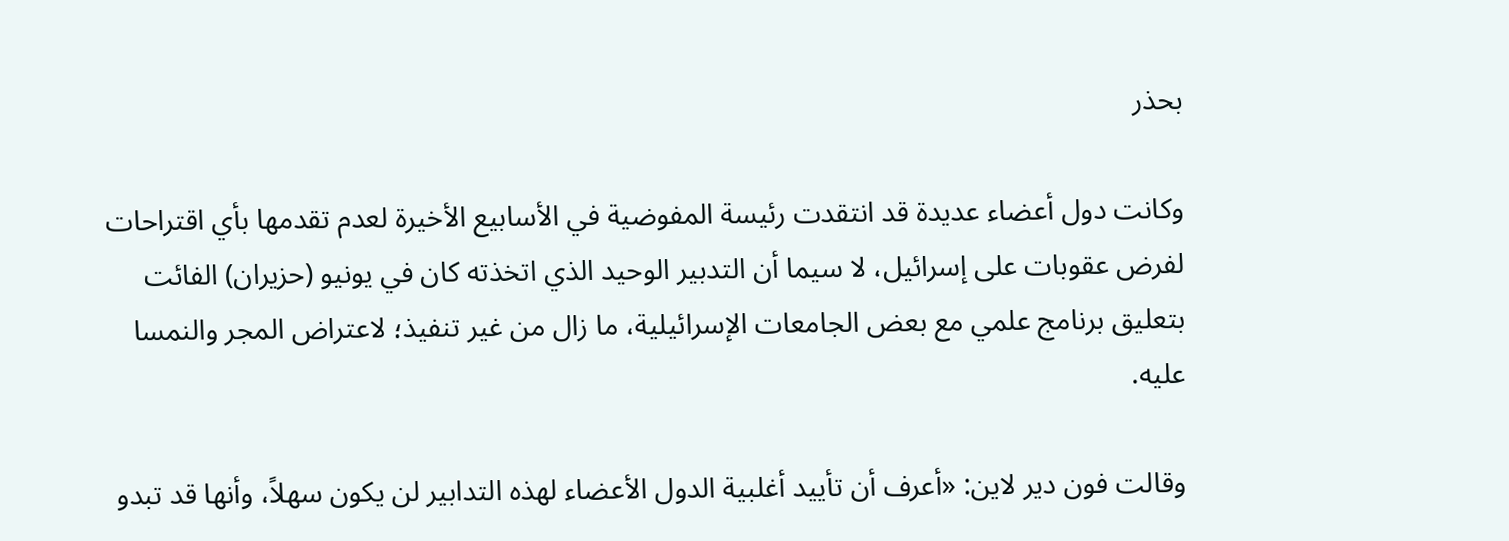بحذر

وكانت دول أعضاء عديدة قد انتقدت رئيسة المفوضية في الأسابيع الأخيرة لعدم تقدمها بأي اقتراحات لفرض عقوبات على إسرائيل، لا سيما أن التدبير الوحيد الذي اتخذته كان في يونيو (حزيران) الفائت بتعليق برنامج علمي مع بعض الجامعات الإسرائيلية، ما زال من غير تنفيذ؛ لاعتراض المجر والنمسا عليه.

وقالت فون دير لاين: «أعرف أن تأييد أغلبية الدول الأعضاء لهذه التدابير لن يكون سهلاً، وأنها قد تبدو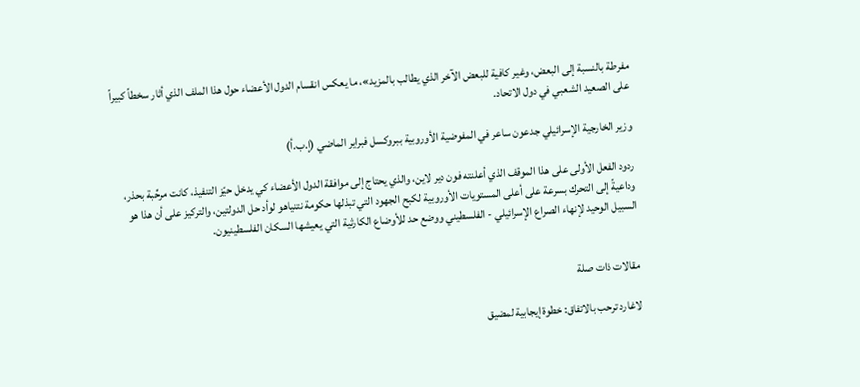مفرطة بالنسبة إلى البعض، وغير كافية للبعض الآخر الذي يطالب بالمزيد»، ما يعكس انقسام الدول الأعضاء حول هذا الملف الذي أثار سخطاً كبيراً على الصعيد الشعبي في دول الاتحاد.

وزير الخارجية الإسرائيلي جدعون ساعر في المفوضية الأوروبية ببروكسل فبراير الماضي (إ.ب.أ)

ردود الفعل الأولى على هذا الموقف الذي أعلنته فون دير لاين، والذي يحتاج إلى موافقة الدول الأعضاء كي يدخل حيّز التنفيذ، كانت مرحِّبة بحذر، وداعيةً إلى التحرك بسرعة على أعلى المستويات الأوروبية لكبح الجهود التي تبذلها حكومة نتنياهو لوأد حل الدولتين، والتركيز على أن هذا هو السبيل الوحيد لإنهاء الصراع الإسرائيلي - الفلسطيني ووضع حد للأوضاع الكارثية التي يعيشها السكان الفلسطينيون.


مقالات ذات صلة

لاغارد ترحب بالاتفاق: خطوة إيجابية لمضيق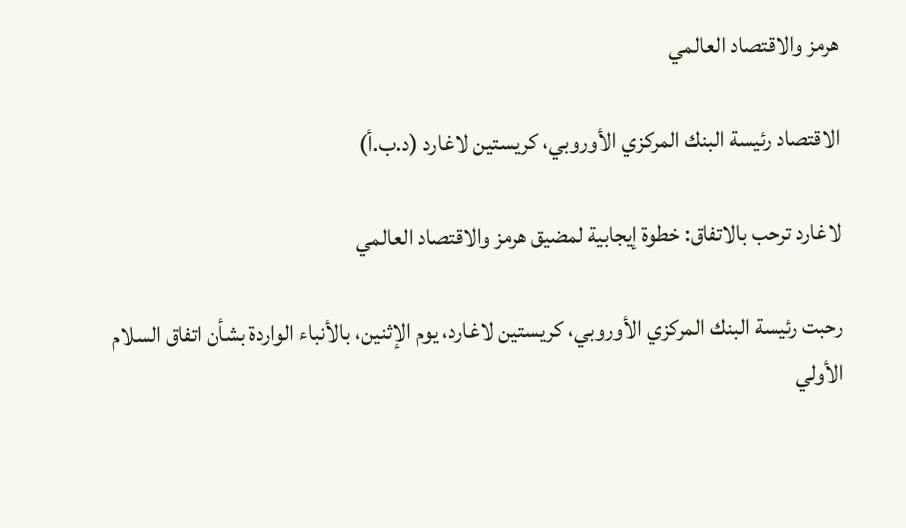هرمز والاقتصاد العالمي

الاقتصاد رئيسة البنك المركزي الأوروبي، كريستين لاغارد (د.ب.أ)

لاغارد ترحب بالاتفاق: خطوة إيجابية لمضيق هرمز والاقتصاد العالمي

رحبت رئيسة البنك المركزي الأوروبي، كريستين لاغارد، يوم الإثنين، بالأنباء الواردة بشأن اتفاق السلام الأولي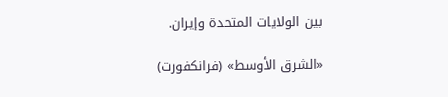بين الولايات المتحدة وإيران.

«الشرق الأوسط» (فرانكفورت)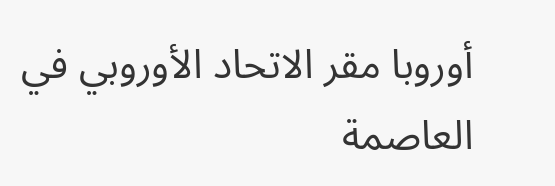أوروبا مقر الاتحاد الأوروبي في العاصمة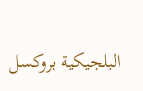البلجيكية بروكسل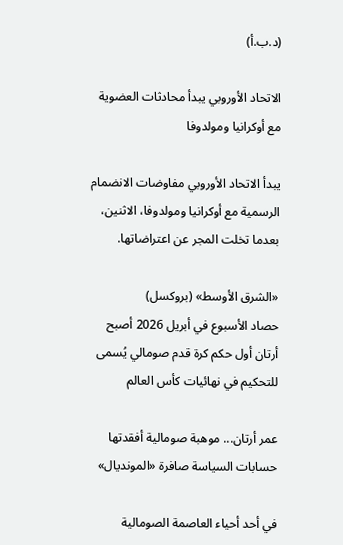(د.ب.أ)

الاتحاد الأوروبي يبدأ محادثات العضوية مع أوكرانيا ومولدوفا

يبدأ الاتحاد الأوروبي مفاوضات الانضمام الرسمية مع أوكرانيا ومولدوفا، الاثنين، بعدما تخلت المجر عن اعتراضاتها.

«الشرق الأوسط» (بروكسل)
حصاد الأسبوع في أبريل 2026 أصبح أرتان أول حكم كرة قدم صومالي يُسمى للتحكيم في نهائيات كأس العالم

عمر أرتان... موهبة صومالية أفقدتها حسابات السياسة صافرة «المونديال»

في أحد أحياء العاصمة الصومالية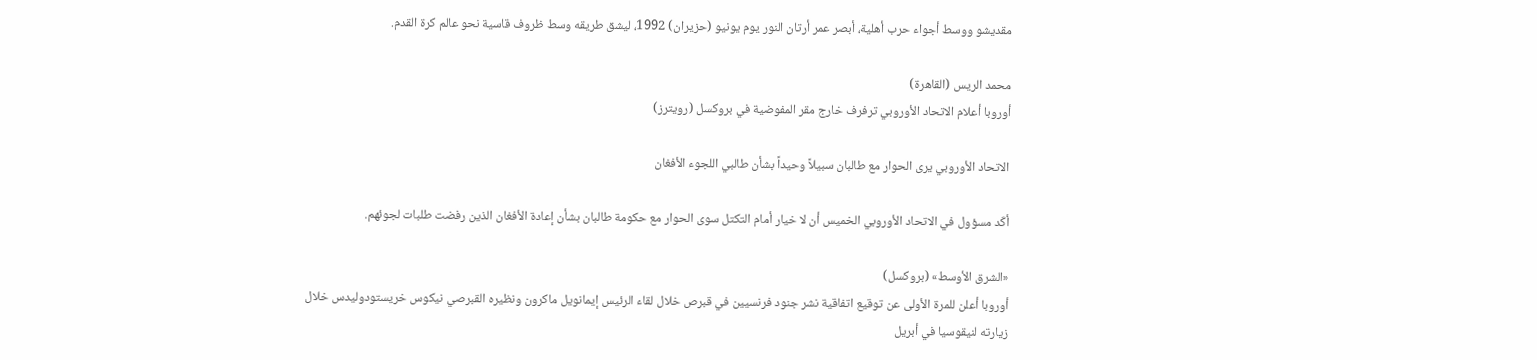مقديشو ووسط أجواء حرب أهلية، أبصر عمر أرتان النور يوم يونيو (حزيران) 1992، ليشق طريقه وسط ظروف قاسية نحو عالم كرة القدم.

محمد الريس (القاهرة)
أوروبا أعلام الاتحاد الأوروبي ترفرف خارج مقر المفوضية في بروكسل (رويترز)

الاتحاد الأوروبي يرى الحوار مع طالبان سبيلاً وحيداً بشأن طالبي اللجوء الأفغان

أكّد مسؤول في الاتحاد الأوروبي الخميس أن لا خيار أمام التكتل سوى الحوار مع حكومة طالبان بشأن إعادة الأفغان الذين رفضت طلبات لجوئهم.

«الشرق الأوسط» (بروكسل)
أوروبا أعلن للمرة الأولى عن توقيع اتفاقية نشر جنود فرنسيين في قبرص خلال لقاء الرئيس إيمانويل ماكرون ونظيره القبرصي نيكوس خريستودوليدس خلال زيارته لنيقوسيا في أبريل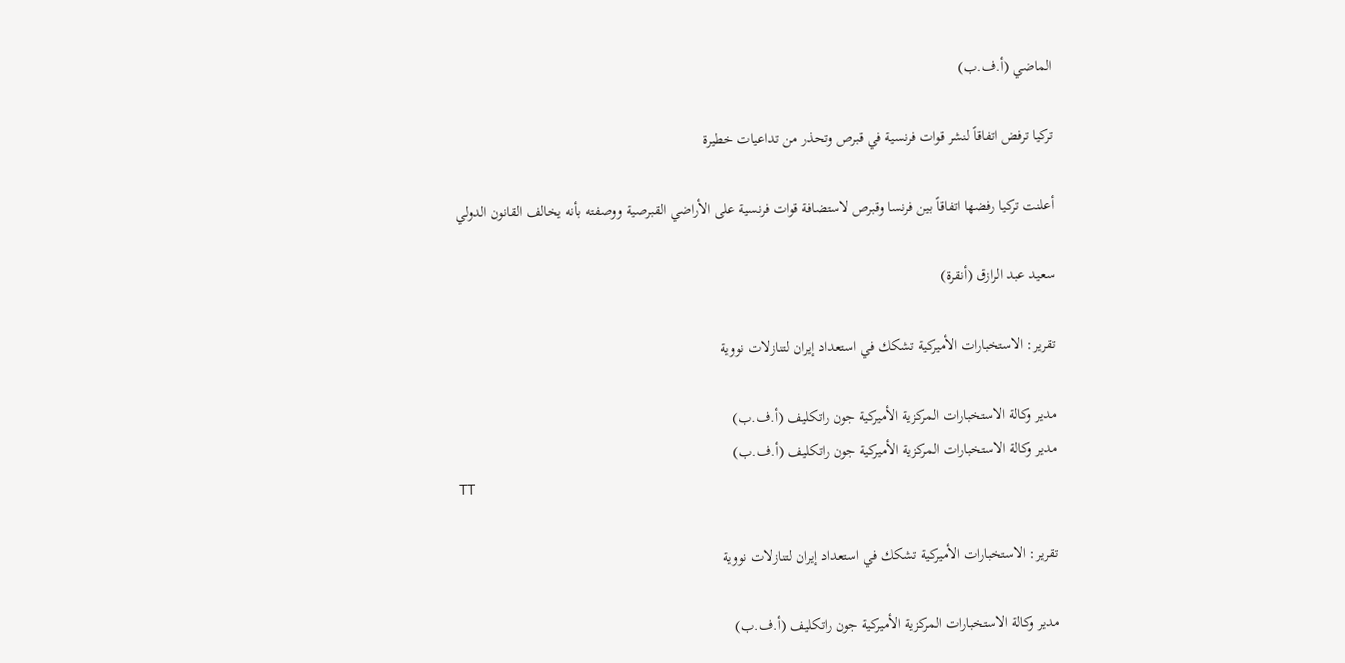الماضي (أ.ف.ب)

تركيا ترفض اتفاقاً لنشر قوات فرنسية في قبرص وتحذر من تداعيات خطيرة

أعلنت تركيا رفضها اتفاقاً بين فرنسا وقبرص لاستضافة قوات فرنسية على الأراضي القبرصية ووصفته بأنه يخالف القانون الدولي

سعيد عبد الرازق (أنقرة)

تقرير: الاستخبارات الأميركية تشكك في استعداد إيران لتنازلات نووية

مدير وكالة الاستخبارات المركزية الأميركية جون راتكليف (أ.ف.ب)
مدير وكالة الاستخبارات المركزية الأميركية جون راتكليف (أ.ف.ب)
TT

تقرير: الاستخبارات الأميركية تشكك في استعداد إيران لتنازلات نووية

مدير وكالة الاستخبارات المركزية الأميركية جون راتكليف (أ.ف.ب)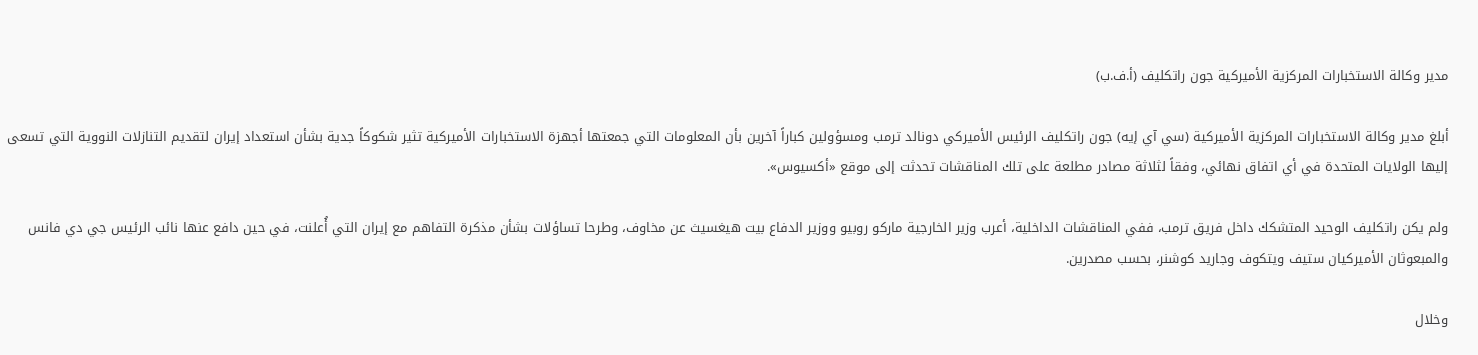مدير وكالة الاستخبارات المركزية الأميركية جون راتكليف (أ.ف.ب)

أبلغ مدير وكالة الاستخبارات المركزية الأميركية (سي آي إيه) جون راتكليف الرئيس الأميركي دونالد ترمب ومسؤولين كباراً آخرين بأن المعلومات التي جمعتها أجهزة الاستخبارات الأميركية تثير شكوكاً جدية بشأن استعداد إيران لتقديم التنازلات النووية التي تسعى إليها الولايات المتحدة في أي اتفاق نهائي، وفقاً لثلاثة مصادر مطلعة على تلك المناقشات تحدثت إلى موقع «أكسيوس».

ولم يكن راتكليف الوحيد المتشكك داخل فريق ترمب، ففي المناقشات الداخلية، أعرب وزير الخارجية ماركو روبيو ووزير الدفاع بيت هيغسيث عن مخاوف، وطرحا تساؤلات بشأن مذكرة التفاهم مع إيران التي أُعلنت، في حين دافع عنها نائب الرئيس جي دي فانس والمبعوثان الأميركيان ستيف ويتكوف وجاريد كوشنر، بحسب مصدرين.

وخلال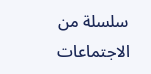سلسلة من الاجتماعات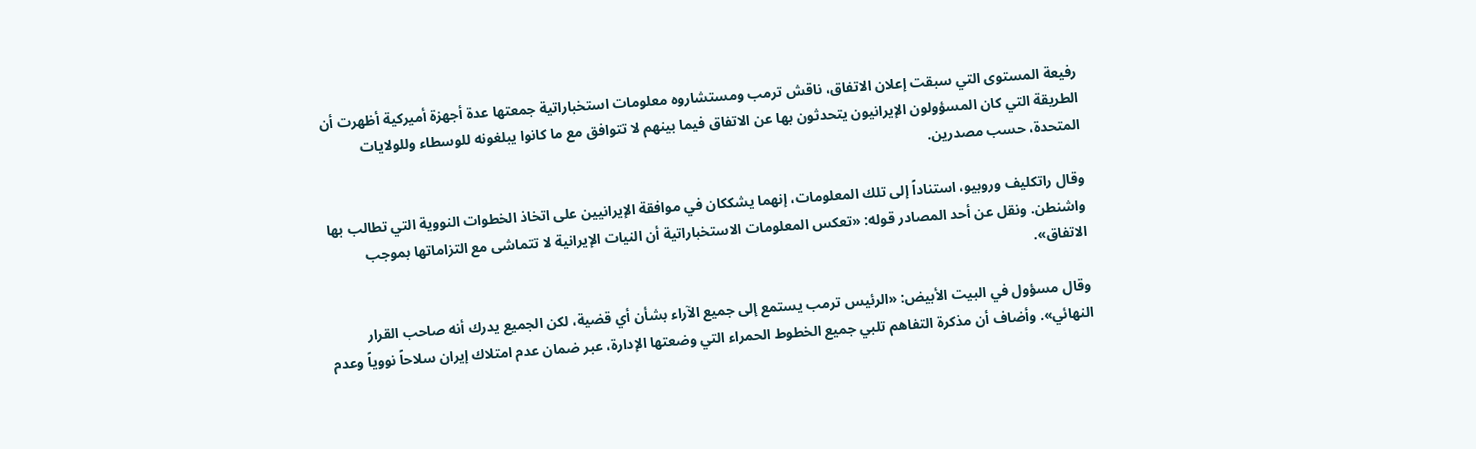رفيعة المستوى التي سبقت إعلان الاتفاق، ناقش ترمب ومستشاروه معلومات استخباراتية جمعتها عدة أجهزة أميركية أظهرت أن الطريقة التي كان المسؤولون الإيرانيون يتحدثون بها عن الاتفاق فيما بينهم لا تتوافق مع ما كانوا يبلغونه للوسطاء وللولايات المتحدة، حسب مصدرين.

وقال راتكليف وروبيو، استناداً إلى تلك المعلومات، إنهما يشككان في موافقة الإيرانيين على اتخاذ الخطوات النووية التي تطالب بها واشنطن. ونقل عن أحد المصادر قوله: «تعكس المعلومات الاستخباراتية أن النيات الإيرانية لا تتماشى مع التزاماتها بموجب الاتفاق».

وقال مسؤول في البيت الأبيض: «الرئيس ترمب يستمع إلى جميع الآراء بشأن أي قضية، لكن الجميع يدرك أنه صاحب القرار النهائي». وأضاف أن مذكرة التفاهم تلبي جميع الخطوط الحمراء التي وضعتها الإدارة، عبر ضمان عدم امتلاك إيران سلاحاً نووياً وعدم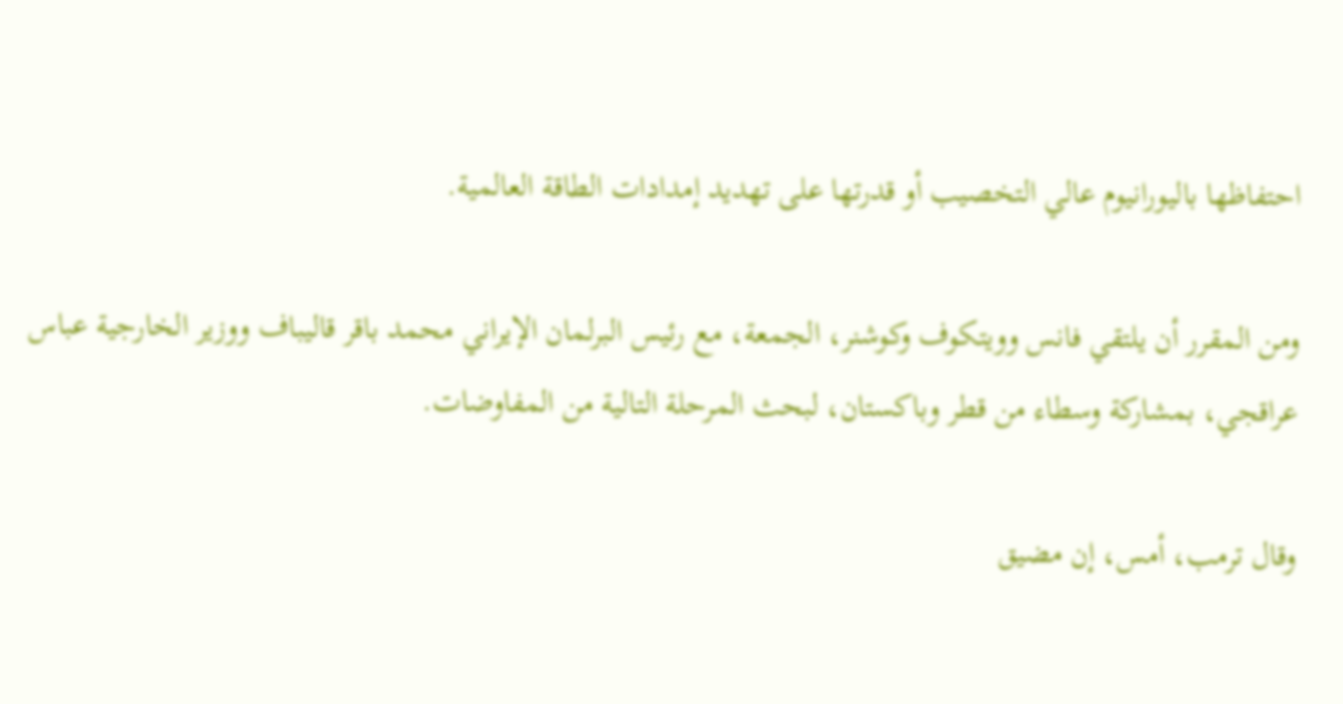احتفاظها باليورانيوم عالي التخصيب أو قدرتها على تهديد إمدادات الطاقة العالمية.

ومن المقرر أن يلتقي فانس وويتكوف وكوشنر، الجمعة، مع رئيس البرلمان الإيراني محمد باقر قاليباف ووزير الخارجية عباس عراقجي، بمشاركة وسطاء من قطر وباكستان، لبحث المرحلة التالية من المفاوضات.

وقال ترمب، أمس، إن مضيق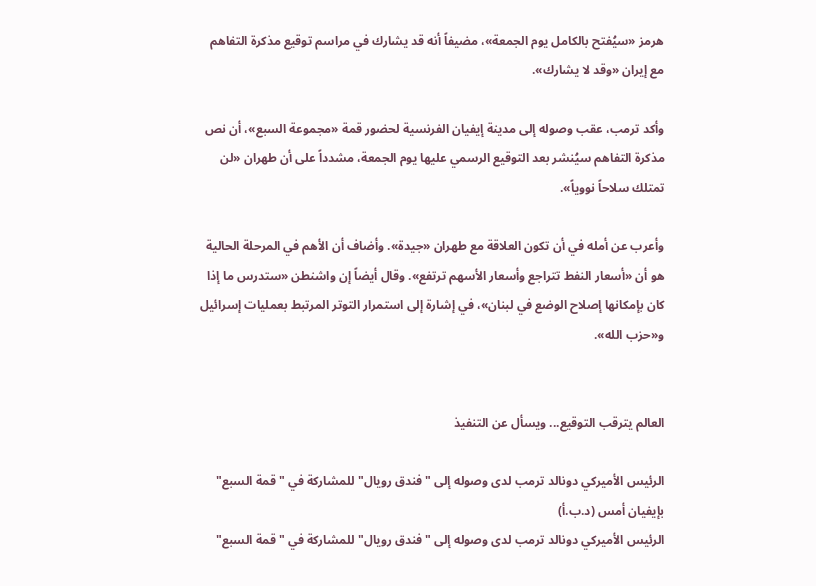هرمز «سيُفتح بالكامل يوم الجمعة»، مضيفاً أنه قد يشارك في مراسم توقيع مذكرة التفاهم مع إيران «وقد لا يشارك».

وأكد ترمب، عقب ‌وصوله إلى ‌مدينة إيفيان الفرنسية لحضور ‌قمة «مجموعة السبع»، أن نص مذكرة التفاهم سيُنشر بعد التوقيع الرسمي ‌عليها يوم ‌الجمعة، مشدداً على أن طهران «لن تمتلك سلاحاً نووياً».

وأعرب عن أمله في أن تكون العلاقة مع طهران «جيدة». وأضاف أن الأهم في المرحلة الحالية هو أن «أسعار النفط تتراجع وأسعار الأسهم ترتفع». وقال أيضاً إن واشنطن «ستدرس ما إذا كان بإمكانها إصلاح الوضع في لبنان»، في إشارة إلى استمرار التوتر المرتبط بعمليات إسرائيل و«حزب الله».


العالم يترقب التوقيع... ويسأل عن التنفيذ

الرئيس الأميركي دونالد ترمب لدى وصوله إلى "فندق رويال" للمشاركة في "قمة السبع" بإيفيان أمس (د.ب.أ)
الرئيس الأميركي دونالد ترمب لدى وصوله إلى "فندق رويال" للمشاركة في "قمة السبع"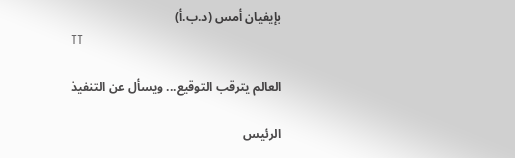بإيفيان أمس (د.ب.أ)
TT

العالم يترقب التوقيع... ويسأل عن التنفيذ

الرئيس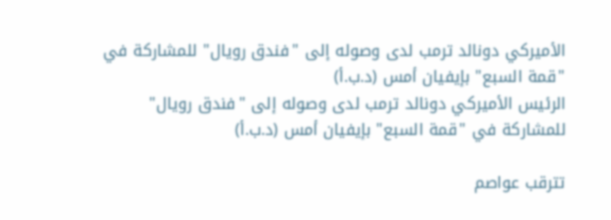الأميركي دونالد ترمب لدى وصوله إلى "فندق رويال" للمشاركة في "قمة السبع" بإيفيان أمس (د.ب.أ)
الرئيس الأميركي دونالد ترمب لدى وصوله إلى "فندق رويال" للمشاركة في "قمة السبع" بإيفيان أمس (د.ب.أ)

تترقب عواصم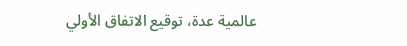عالمية عدة، توقيع الاتفاق الأولي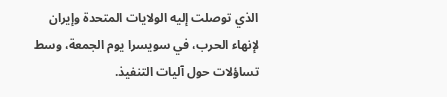الذي توصلت إليه الولايات المتحدة وإيران لإنهاء الحرب، في سويسرا يوم الجمعة، وسط تساؤلات حول آليات التنفيذ.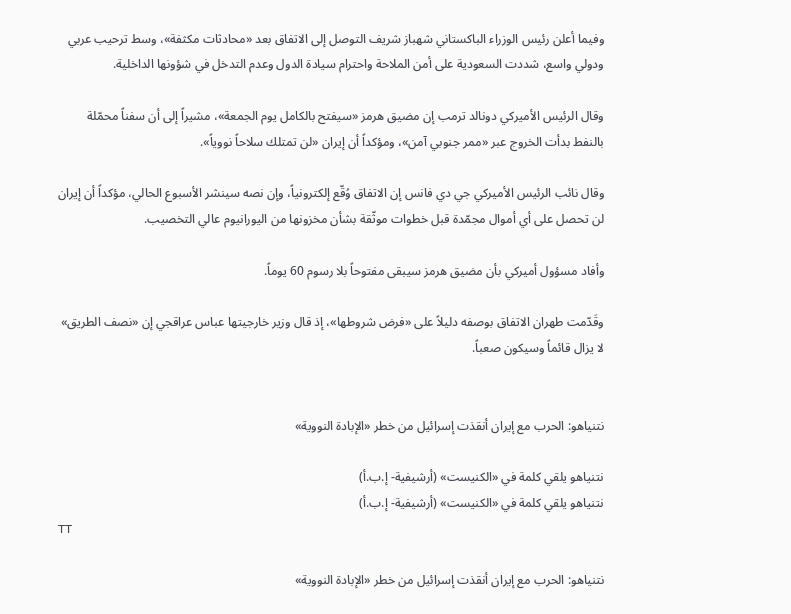وفيما أعلن رئيس الوزراء الباكستاني شهباز شريف التوصل إلى الاتفاق بعد «محادثات مكثفة»، وسط ترحيب عربي ودولي واسع، شددت السعودية على أمن الملاحة واحترام سيادة الدول وعدم التدخل في شؤونها الداخلية.

وقال الرئيس الأميركي دونالد ترمب إن مضيق هرمز «سيفتح بالكامل يوم الجمعة»، مشيراً إلى أن سفناً محمّلة بالنفط بدأت الخروج عبر «ممر جنوبي آمن»، ومؤكداً أن إيران «لن تمتلك سلاحاً نووياً».

وقال نائب الرئيس الأميركي جي دي فانس إن الاتفاق وُقّع إلكترونياً، وإن نصه سينشر الأسبوع الحالي، مؤكداً أن إيران لن تحصل على أي أموال مجمّدة قبل خطوات موثّقة بشأن مخزونها من اليورانيوم عالي التخصيب.

وأفاد مسؤول أميركي بأن مضيق هرمز سيبقى مفتوحاً بلا رسوم 60 يوماً.

وقَدّمت طهران الاتفاق بوصفه دليلاً على «فرض شروطها»، إذ قال وزير خارجيتها عباس عراقجي إن «نصف الطريق» لا يزال قائماً وسيكون صعباً.


نتنياهو: الحرب مع إيران أنقذت إسرائيل من خطر «الإبادة النووية»

نتنياهو يلقي كلمة في «الكنيست» (أرشيفية- إ.ب.أ)
نتنياهو يلقي كلمة في «الكنيست» (أرشيفية- إ.ب.أ)
TT

نتنياهو: الحرب مع إيران أنقذت إسرائيل من خطر «الإبادة النووية»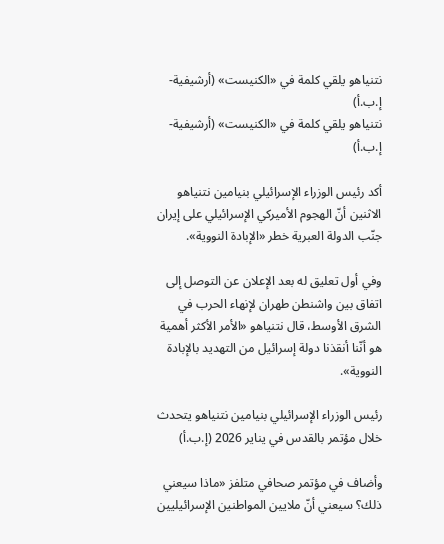نتنياهو يلقي كلمة في «الكنيست» (أرشيفية- إ.ب.أ)
نتنياهو يلقي كلمة في «الكنيست» (أرشيفية- إ.ب.أ)

أكد رئيس الوزراء الإسرائيلي بنيامين نتنياهو الاثنين أنّ الهجوم الأميركي الإسرائيلي على إيران جنّب الدولة العبرية خطر «الإبادة النووية».

وفي أول تعليق له بعد الإعلان عن التوصل إلى اتفاق بين واشنطن طهران لإنهاء الحرب في الشرق الأوسط، قال نتنياهو «الأمر الأكثر أهمية هو أنّنا أنقذنا دولة إسرائيل من التهديد بالإبادة النووية».

رئيس الوزراء الإسرائيلي بنيامين نتنياهو يتحدث خلال مؤتمر بالقدس في يناير 2026 (إ.ب.أ)

وأضاف في مؤتمر صحافي متلفز «ماذا سيعني ذلك؟ سيعني أنّ ملايين المواطنين الإسرائيليين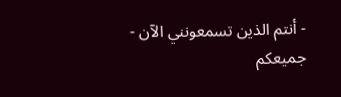- أنتم الذين تسمعونني الآن - جميعكم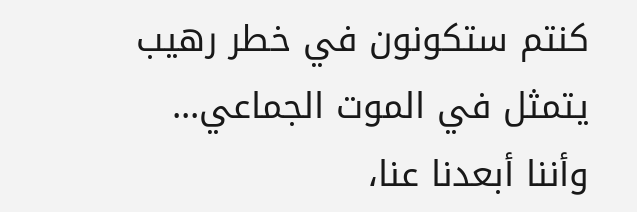كنتم ستكونون في خطر رهيب يتمثل في الموت الجماعي... وأننا أبعدنا عنا،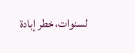لسنوات، خطر إبادة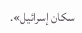سكان إسرائيل».